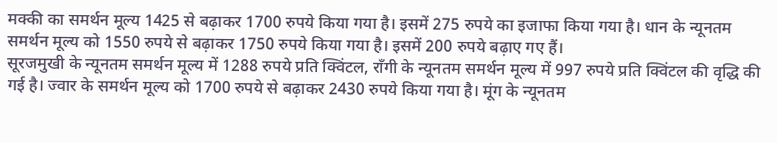मक्की का समर्थन मूल्य 1425 से बढ़ाकर 1700 रुपये किया गया है। इसमें 275 रुपये का इजाफा किया गया है। धान के न्यूनतम समर्थन मूल्य को 1550 रुपये से बढ़ाकर 1750 रुपये किया गया है। इसमें 200 रुपये बढ़ाए गए हैं।
सूरजमुखी के न्यूनतम समर्थन मूल्य में 1288 रुपये प्रति क्विंटल, रॉंगी के न्यूनतम समर्थन मूल्य में 997 रुपये प्रति क्विंटल की वृद्धि की गई है। ज्वार के समर्थन मूल्य को 1700 रुपये से बढ़ाकर 2430 रुपये किया गया है। मूंग के न्यूनतम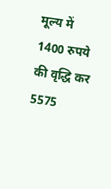मूल्य में 1400 रुपये की वृद्धि कर 5575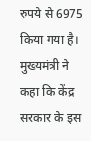रुपये से 6975 किया गया है। मुख्यमंत्री ने कहा कि केंद्र सरकार के इस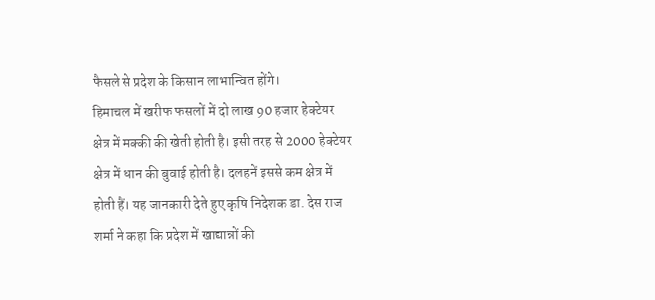फैसले से प्रदेश के किसान लाभान्वित होंगे।
हिमाचल में खरीफ फसलों में दो लाख 90 हजार हेक्टेयर क्षेत्र में मक्की की खेती होती है। इसी तरह से 2000 हेक्टेयर क्षेत्र में धान की बुवाई होती है। दलहनें इससे कम क्षेत्र में होती हैं। यह जानकारी देते हुए कृषि निदेशक डा. देस राज शर्मा ने कहा कि प्रदेश में खाद्यान्नों की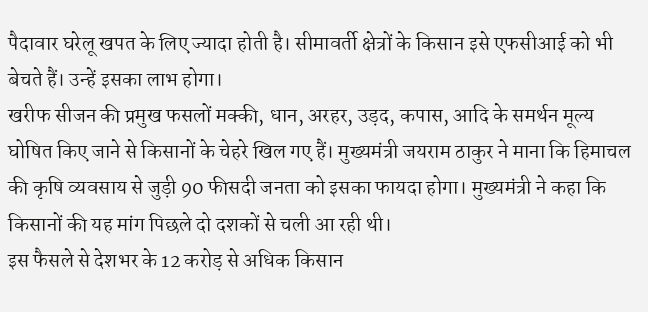पैदावार घरेलू खपत के लिए ज्यादा होती है। सीमावर्ती क्षेत्रों के किसान इसे एफसीआई को भी बेचते हैं। उन्हें इसका लाभ होगा।
खरीफ सीजन की प्रमुख फसलों मक्की, धान, अरहर, उड़द, कपास, आदि के समर्थन मूल्य घोषित किए जाने से किसानों के चेहरे खिल गए हैं। मुख्यमंत्री जयराम ठाकुर ने माना कि हिमाचल की कृषि व्यवसाय से जुड़ी 90 फीसदी जनता को इसका फायदा होगा। मुख्यमंत्री ने कहा कि किसानों की यह मांग पिछले दो दशकों से चली आ रही थी।
इस फैसले से देशभर के 12 करोड़ से अधिक किसान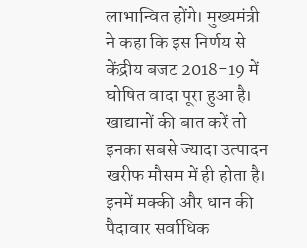लाभान्वित होंगे। मुख्यमंत्री ने कहा कि इस निर्णय से केंद्रीय बजट 2018-19 में घोषित वादा पूरा हुआ है। खाद्यानों की बात करें तो इनका सबसे ज्यादा उत्पादन खरीफ मौसम में ही होता है।
इनमें मक्की और धान की पैदावार सर्वाधिक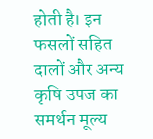होती है। इन फसलों सहित दालों और अन्य कृषि उपज का समर्थन मूल्य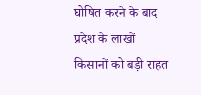घोषित करने के बाद प्रदेश के लाखों किसानों को बड़ी राहत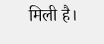मिली है।